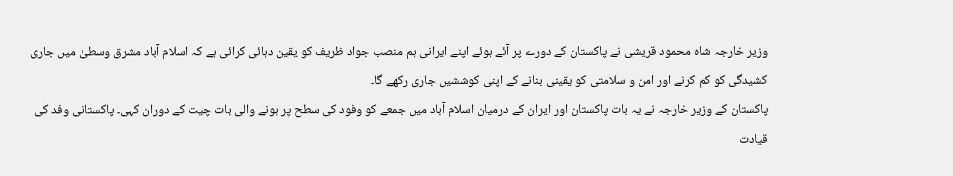وزیر خارجہ شاہ محمود قریشی نے پاکستان کے دورے پر آئے ہوئے اپنے ایرانی ہم منصب جواد ظریف کو یقین دہائی کرائی ہے کہ اسلام آباد مشرق وسطیٰ میں جاری کشیدگی کو کم کرنے اور امن و سلامتی کو یقینی بنانے کے اپنی کوششیں جاری رکھے گا۔
پاکستان کے وزیر خارجہ نے یہ بات پاکستان اور ایران کے درمیان اسلام آباد میں جمعے کو وفود کی سطح پر ہونے والی بات چیت کے دوران کہی۔ پاکستانی وفد کی قیادت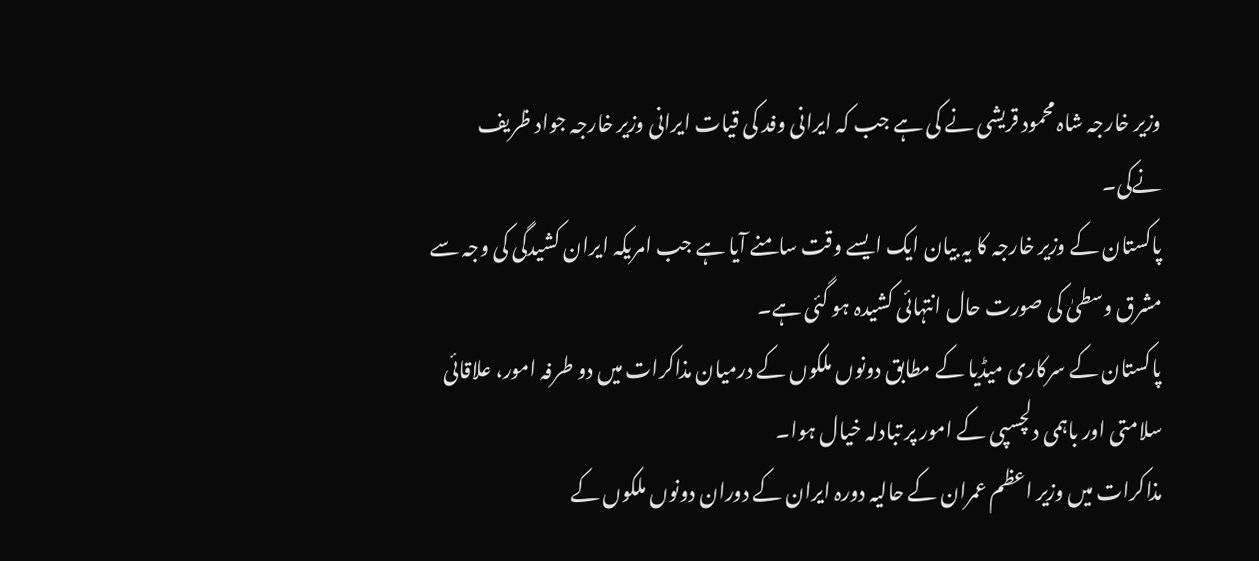وزیر خارجہ شاہ محمود قریشی نے کی ہے جب کہ ایرانی وفد کی قیات ایرانی وزیر خارجہ جواد ظریف نےکی۔
پاکستان کے وزیر خارجہ کا یہ بیان ایک ایسے وقت سامنے آیا ہے جب امریکہ ایران کشیدگی کی وجہ سے مشرق وسطیٰ کی صورت حال انتہائی کشیدہ ہو گئی ہے۔
پاکستان کے سرکاری میڈیا کے مطابق دونوں ملکوں کے درمیان مذاکرات میں دو طرفہ امور، علاقائی سلامتی اور باہمی دلچسپی کے امور پر تبادلہ خیال ہوا۔
مذاکرات میں وزیر اعظم عمران کے حالیہ دورہ ایران کے دوران دونوں ملکوں کے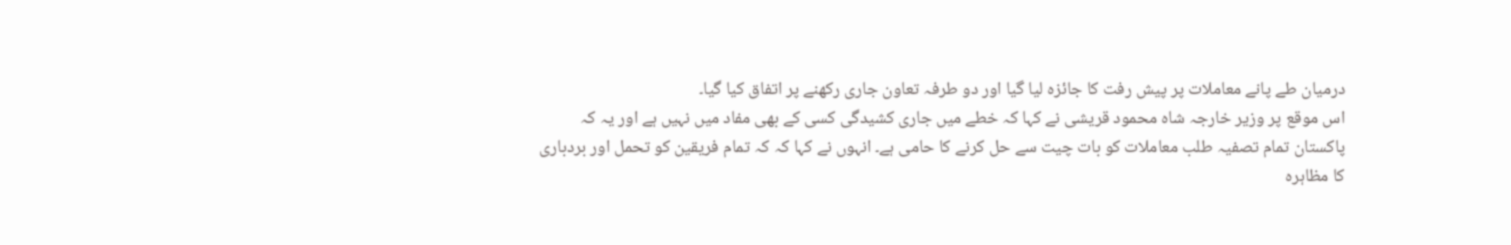درمیان طے پانے معاملات پر پیش رفت کا جائزہ لیا گیا اور دو طرفہ تعاون جاری رکھنے پر اتفاق کیا گیا۔
اس موقع پر وزیر خارجہ شاہ محمود قریشی نے کہا کہ خطے میں جاری کشیدگی کسی کے بھی مفاد میں نہیں ہے اور یہ کہ پاکستان تمام تصفیہ طلب معاملات کو بات چیت سے حل کرنے کا حامی ہے۔ انہوں نے کہا کہ کہ تمام فریقین کو تحمل اور بردباری کا مظاہرہ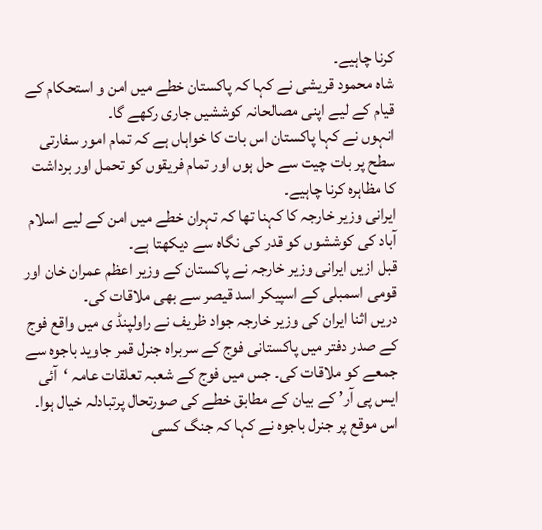کرنا چاہیے۔
شاہ محمود قریشی نے کہا کہ پاکستان خطے میں امن و استحکام کے قیام کے لیے اپنی مصالحانہ کوششیں جاری رکھے گا۔
انہوں نے کہا پاکستان اس بات کا خواہاں ہے کہ تمام امور سفارتی سطح پر بات چیت سے حل ہوں اور تمام فریقوں کو تحمل اور برداشت کا مظاہرہ کرنا چاہیے۔
ایرانی وزیر خارجہ کا کہنا تھا کہ تہران خطے میں امن کے لیے اسلام آباد کی کوششوں کو قدر کی نگاہ سے دیکھتا ہے۔
قبل ازیں ایرانی وزیر خارجہ نے پاکستان کے وزیر اعظم عمران خان اور قومی اسمبلی کے اسپیکر اسد قیصر سے بھی ملاقات کی۔
دریں اثنا ایران کی وزیر خارجہ جواد ظریف نے راولپنڈ ی میں واقع فوج کے صدر دفتر میں پاکستانی فوج کے سربراہ جنرل قمر جاوید باجوہ سے جمعے کو ملاقات کی۔ جس میں فوج کے شعبہ تعلقات عامہ ‘آئی ایس پی آر’ کے بیان کے مطابق خطے کی صورتحال پرتبادلہ خیال ہوا۔ اس موقع پر جنرل باجوہ نے کہا کہ جنگ کسی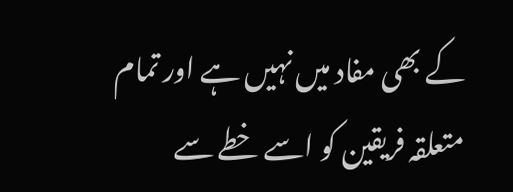کے بھی مفاد میں نہیں ہے اور تمام متعلقہ فریقین کو اسے خطے سے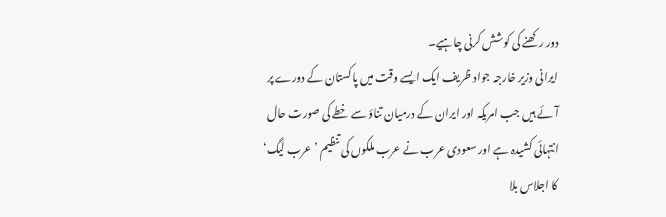دور رکھنے کی کوشش کرنی چاہیے۔
ایرانی وزیر خارجہ جواد ظریف ایک ایسے وقت میں پاکستان کے دورے پر آئے ہیں جب امریکہ اور ایران کے درمیان تناؤ سے خطے کی صورت حال انتہائی کشیدہ ہے اور سعودی عرب نے عرب ملکوں کی تنظیم ’عرب لیگ‘ کا اجلاس بلا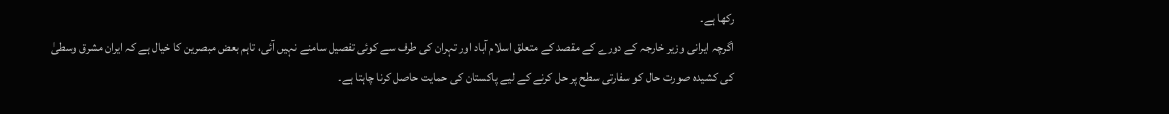رکھا ہے۔
اگرچہ ایرانی وزیر خارجہ کے دورے کے مقصد کے متعلق اسلام آباد اور تہران کی طرف سے کوئی تفصیل سامنے نہیں آئی، تاہم بعض مبصرین کا خیال ہے کہ ایران مشرق وسطیٰ کی کشیدہ صورت حال کو سفارتی سطح پر حل کرنے کے لیے پاکستان کی حمایت حاصل کرنا چاہتا ہے۔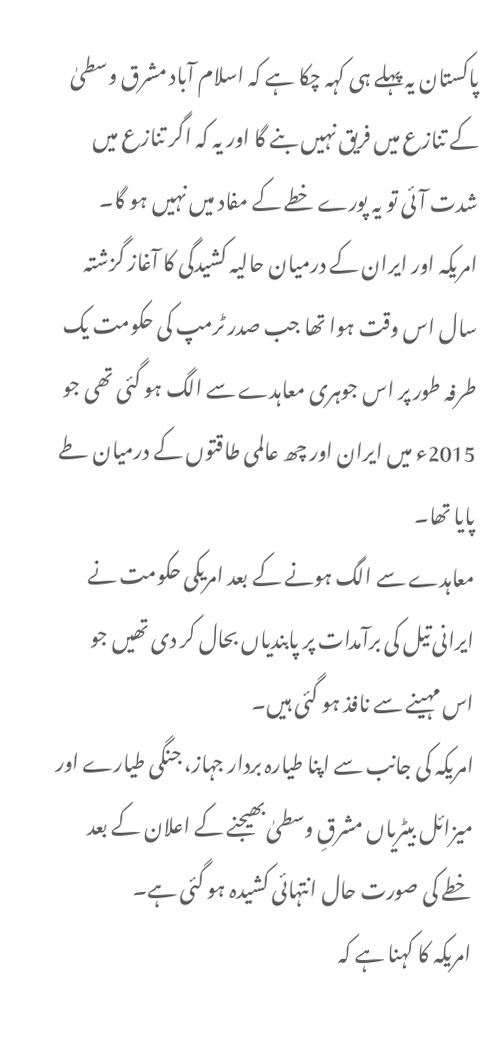پاکستان یہ پہلے ہی کہہ چکا ہے کہ اسلام آباد مشرق وسطیٰ کے تنازع میں فریق نہیں بنے گا اور یہ کہ اگر تنازع میں شدت آئی تو یہ پورے خطے کے مفاد میں نہیں ہو گا۔
امریکہ اور ایران کے درمیان حالیہ کشیدگی کا آغاز گزشتہ سال اس وقت ہوا تھا جب صدر ٹرمپ کی حکومت یک طرفہ طور پر اس جوہری معاہدے سے الگ ہو گئی تھی جو 2015ء میں ایران اور چھ عالمی طاقتوں کے درمیان طے پایا تھا۔
معاہدے سے الگ ہونے کے بعد امریکی حکومت نے ایرانی تیل کی برآمدات پر پابندیاں بحال کر دی تھیں جو اس مہینے سے نافذ ہو گئی ہیں۔
امریکہ کی جانب سے اپنا طیارہ بردار جہاز، جنگی طیارے اور میزائل بیٹریاں مشرقِ وسطیٰ بھیجنے کے اعلان کے بعد خطے کی صورت حال انتہائی کشیدہ ہو گئی ہے۔
امریکہ کا کہنا ہے کہ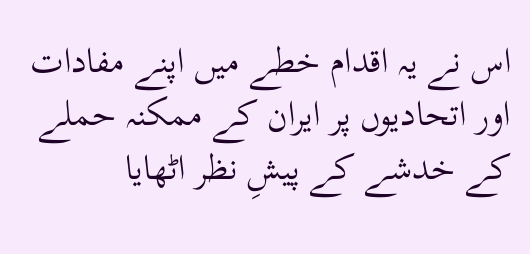اس نے یہ اقدام خطے میں اپنے مفادات اور اتحادیوں پر ایران کے ممکنہ حملے کے خدشے کے پیشِ نظر اٹھایا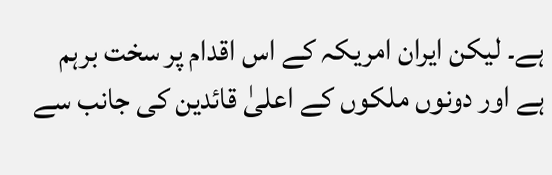ہے۔ لیکن ایران امریکہ کے اس اقدام پر سخت برہم ہے اور دونوں ملکوں کے اعلیٰ قائدین کی جانب سے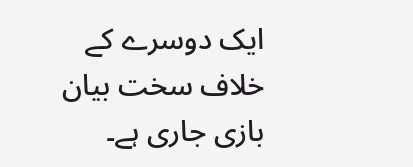ایک دوسرے کے خلاف سخت بیان بازی جاری ہے۔